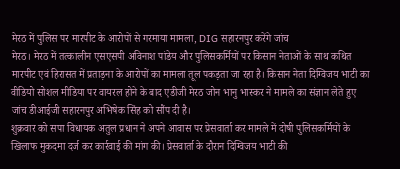मेरठ में पुलिस पर मारपीट के आरोपों से गरमाया मामला, DIG सहारनपुर करेंगे जांच
मेरठ। मेरठ में तत्कालीन एसएसपी अविनाश पांडेय और पुलिसकर्मियों पर किसान नेताओं के साथ कथित मारपीट एवं हिरासत में प्रताड़ना के आरोपों का मामला तूल पकड़ता जा रहा है। किसान नेता दिग्विजय भाटी का वीडियो सोशल मीडिया पर वायरल होने के बाद एडीजी मेरठ जोन भानु भास्कर ने मामले का संज्ञान लेते हुए जांच डीआईजी सहारनपुर अभिषेक सिंह को सौंप दी है।
शुक्रवार को सपा विधायक अतुल प्रधान ने अपने आवास पर प्रेसवार्ता कर मामले में दोषी पुलिसकर्मियों के खिलाफ मुकदमा दर्ज कर कार्रवाई की मांग की। प्रेसवार्ता के दौरान दिग्विजय भाटी की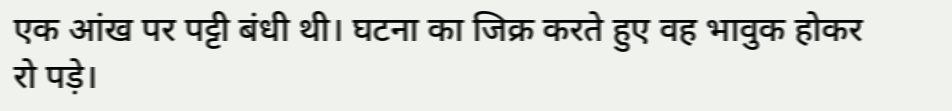एक आंख पर पट्टी बंधी थी। घटना का जिक्र करते हुए वह भावुक होकर रो पड़े।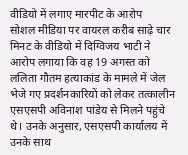वीडियो में लगाए मारपीट के आरोप
सोशल मीडिया पर वायरल करीब साढ़े चार मिनट के वीडियो में दिग्विजय भाटी ने आरोप लगाया कि वह 19 अगस्त को ललिता गौतम हत्याकांड के मामले में जेल भेजे गए प्रदर्शनकारियों को लेकर तत्कालीन एसएसपी अविनाश पांडेय से मिलने पहुंचे थे। उनके अनुसार, एसएसपी कार्यालय में उनके साथ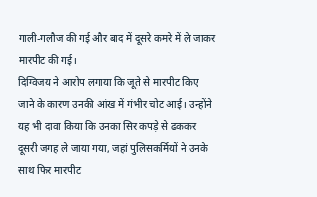गाली-गलौज की गई और बाद में दूसरे कमरे में ले जाकर मारपीट की गई।
दिग्विजय ने आरोप लगाया कि जूते से मारपीट किए जाने के कारण उनकी आंख में गंभीर चोट आई। उन्होंने यह भी दावा किया कि उनका सिर कपड़े से ढककर दूसरी जगह ले जाया गया, जहां पुलिसकर्मियों ने उनके साथ फिर मारपीट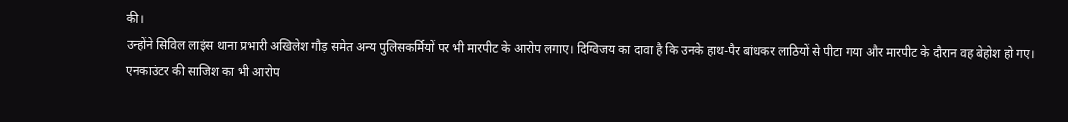की।
उन्होंने सिविल लाइंस थाना प्रभारी अखिलेश गौड़ समेत अन्य पुलिसकर्मियों पर भी मारपीट के आरोप लगाए। दिग्विजय का दावा है कि उनके हाथ-पैर बांधकर लाठियों से पीटा गया और मारपीट के दौरान वह बेहोश हो गए।
एनकाउंटर की साजिश का भी आरोप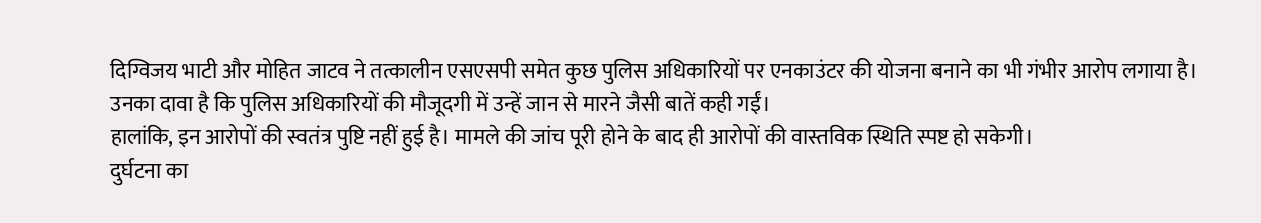दिग्विजय भाटी और मोहित जाटव ने तत्कालीन एसएसपी समेत कुछ पुलिस अधिकारियों पर एनकाउंटर की योजना बनाने का भी गंभीर आरोप लगाया है। उनका दावा है कि पुलिस अधिकारियों की मौजूदगी में उन्हें जान से मारने जैसी बातें कही गईं।
हालांकि, इन आरोपों की स्वतंत्र पुष्टि नहीं हुई है। मामले की जांच पूरी होने के बाद ही आरोपों की वास्तविक स्थिति स्पष्ट हो सकेगी।
दुर्घटना का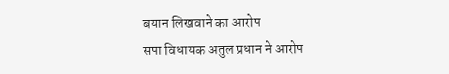बयान लिखवाने का आरोप
सपा विधायक अतुल प्रधान ने आरोप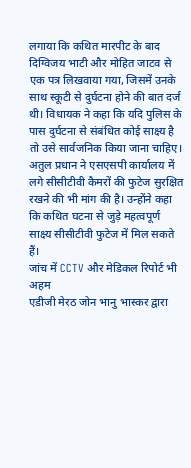लगाया कि कथित मारपीट के बाद दिग्विजय भाटी और मोहित जाटव से एक पत्र लिखवाया गया, जिसमें उनके साथ स्कूटी से दुर्घटना होने की बात दर्ज थी। विधायक ने कहा कि यदि पुलिस के पास दुर्घटना से संबंधित कोई साक्ष्य है तो उसे सार्वजनिक किया जाना चाहिए।
अतुल प्रधान ने एसएसपी कार्यालय में लगे सीसीटीवी कैमरों की फुटेज सुरक्षित रखने की भी मांग की है। उन्होंने कहा कि कथित घटना से जुड़े महत्वपूर्ण साक्ष्य सीसीटीवी फुटेज में मिल सकते हैं।
जांच में CCTV और मेडिकल रिपोर्ट भी अहम
एडीजी मेरठ जोन भानु भास्कर द्वारा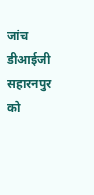जांच डीआईजी सहारनपुर को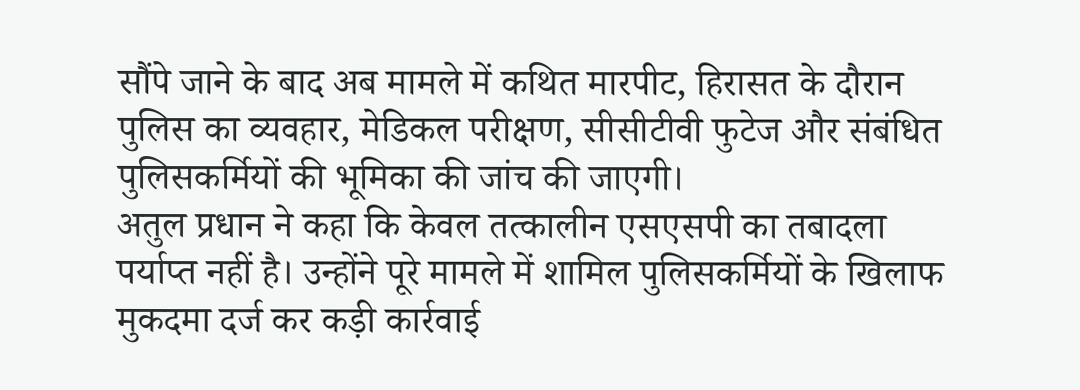सौंपे जाने के बाद अब मामले में कथित मारपीट, हिरासत के दौरान पुलिस का व्यवहार, मेडिकल परीक्षण, सीसीटीवी फुटेज और संबंधित पुलिसकर्मियों की भूमिका की जांच की जाएगी।
अतुल प्रधान ने कहा कि केवल तत्कालीन एसएसपी का तबादला पर्याप्त नहीं है। उन्होंने पूरे मामले में शामिल पुलिसकर्मियों के खिलाफ मुकदमा दर्ज कर कड़ी कार्रवाई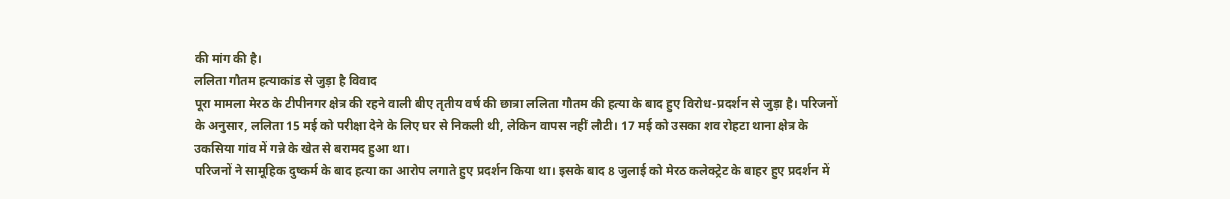की मांग की है।
ललिता गौतम हत्याकांड से जुड़ा है विवाद
पूरा मामला मेरठ के टीपीनगर क्षेत्र की रहने वाली बीए तृतीय वर्ष की छात्रा ललिता गौतम की हत्या के बाद हुए विरोध-प्रदर्शन से जुड़ा है। परिजनों के अनुसार, ललिता 15 मई को परीक्षा देने के लिए घर से निकली थी, लेकिन वापस नहीं लौटी। 17 मई को उसका शव रोहटा थाना क्षेत्र के उकसिया गांव में गन्ने के खेत से बरामद हुआ था।
परिजनों ने सामूहिक दुष्कर्म के बाद हत्या का आरोप लगाते हुए प्रदर्शन किया था। इसके बाद 8 जुलाई को मेरठ कलेक्ट्रेट के बाहर हुए प्रदर्शन में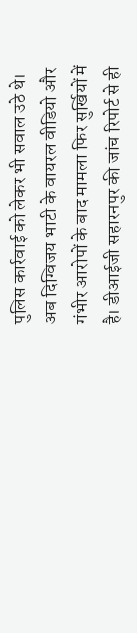पुलिस कार्रवाई को लेकर भी सवाल उठे थे।
अब दिग्विजय भाटी के वायरल वीडियो और गंभीर आरोपों के बाद मामला फिर सुर्खियों में है। डीआईजी सहारनपुर की जांच रिपोर्ट से ही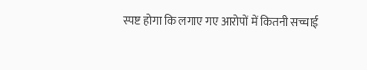स्पष्ट होगा कि लगाए गए आरोपों में कितनी सच्चाई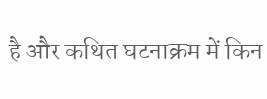है और कथित घटनाक्रम में किन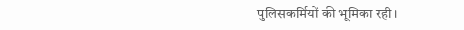पुलिसकर्मियों की भूमिका रही।